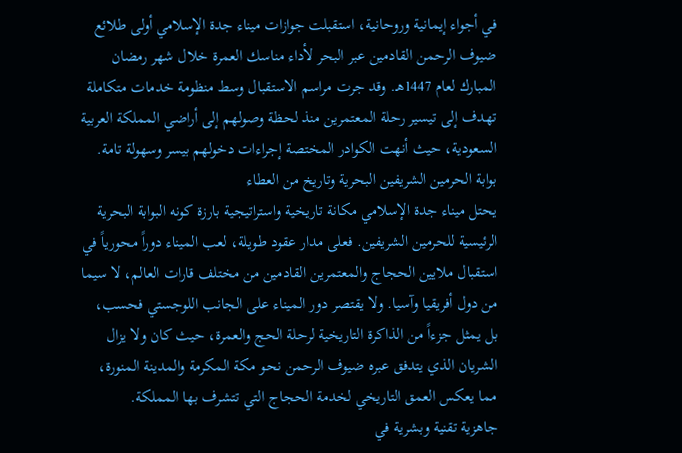في أجواء إيمانية وروحانية، استقبلت جوازات ميناء جدة الإسلامي أولى طلائع ضيوف الرحمن القادمين عبر البحر لأداء مناسك العمرة خلال شهر رمضان المبارك لعام 1447هـ. وقد جرت مراسم الاستقبال وسط منظومة خدمات متكاملة تهدف إلى تيسير رحلة المعتمرين منذ لحظة وصولهم إلى أراضي المملكة العربية السعودية، حيث أنهت الكوادر المختصة إجراءات دخولهم بيسر وسهولة تامة.
بوابة الحرمين الشريفين البحرية وتاريخ من العطاء
يحتل ميناء جدة الإسلامي مكانة تاريخية واستراتيجية بارزة كونه البوابة البحرية الرئيسية للحرمين الشريفين. فعلى مدار عقود طويلة، لعب الميناء دوراً محورياً في استقبال ملايين الحجاج والمعتمرين القادمين من مختلف قارات العالم، لا سيما من دول أفريقيا وآسيا. ولا يقتصر دور الميناء على الجانب اللوجستي فحسب، بل يمثل جزءاً من الذاكرة التاريخية لرحلة الحج والعمرة، حيث كان ولا يزال الشريان الذي يتدفق عبره ضيوف الرحمن نحو مكة المكرمة والمدينة المنورة، مما يعكس العمق التاريخي لخدمة الحجاج التي تتشرف بها المملكة.
جاهزية تقنية وبشرية في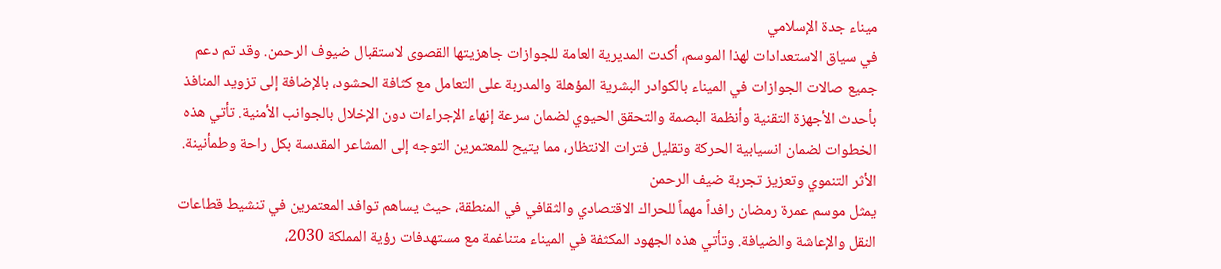ميناء جدة الإسلامي
في سياق الاستعدادات لهذا الموسم، أكدت المديرية العامة للجوازات جاهزيتها القصوى لاستقبال ضيوف الرحمن. وقد تم دعم جميع صالات الجوازات في الميناء بالكوادر البشرية المؤهلة والمدربة على التعامل مع كثافة الحشود، بالإضافة إلى تزويد المنافذ بأحدث الأجهزة التقنية وأنظمة البصمة والتحقق الحيوي لضمان سرعة إنهاء الإجراءات دون الإخلال بالجوانب الأمنية. تأتي هذه الخطوات لضمان انسيابية الحركة وتقليل فترات الانتظار، مما يتيح للمعتمرين التوجه إلى المشاعر المقدسة بكل راحة وطمأنينة.
الأثر التنموي وتعزيز تجربة ضيف الرحمن
يمثل موسم عمرة رمضان رافداً مهماً للحراك الاقتصادي والثقافي في المنطقة، حيث يساهم توافد المعتمرين في تنشيط قطاعات النقل والإعاشة والضيافة. وتأتي هذه الجهود المكثفة في الميناء متناغمة مع مستهدفات رؤية المملكة 2030،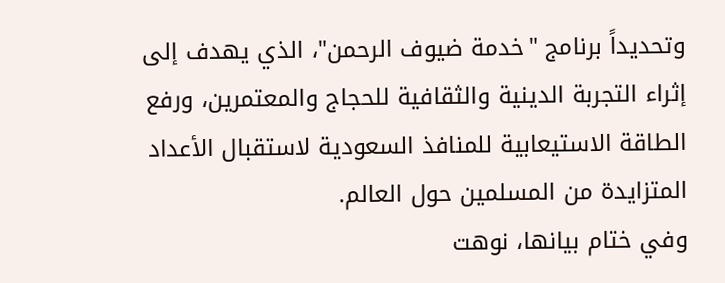وتحديداً برنامج "خدمة ضيوف الرحمن"، الذي يهدف إلى إثراء التجربة الدينية والثقافية للحجاج والمعتمرين، ورفع الطاقة الاستيعابية للمنافذ السعودية لاستقبال الأعداد المتزايدة من المسلمين حول العالم.
وفي ختام بيانها، نوهت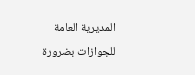المديرية العامة للجوازات بضرورة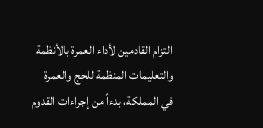التزام القادمين لأداء العمرة بالأنظمة والتعليمات المنظمة للحج والعمرة في المملكة، بدءاً من إجراءات القدوم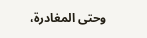وحتى المغادرة،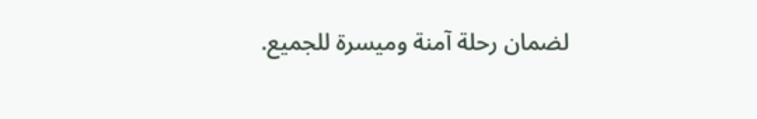لضمان رحلة آمنة وميسرة للجميع.